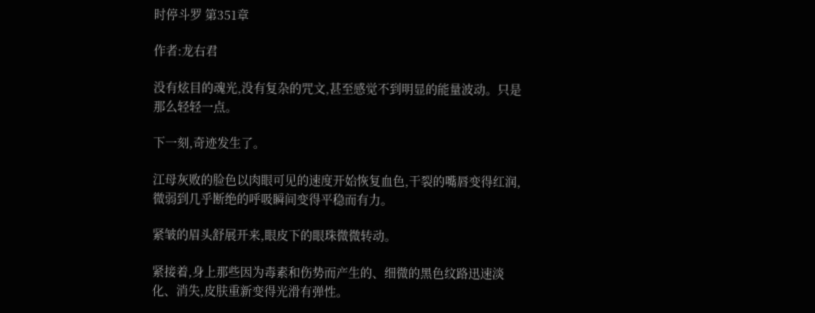时停斗罗 第351章

作者:龙右君

没有炫目的魂光,没有复杂的咒文,甚至感觉不到明显的能量波动。只是那么轻轻一点。

下一刻,奇迹发生了。

江母灰败的脸色以肉眼可见的速度开始恢复血色,干裂的嘴唇变得红润,微弱到几乎断绝的呼吸瞬间变得平稳而有力。

紧皱的眉头舒展开来,眼皮下的眼珠微微转动。

紧接着,身上那些因为毒素和伤势而产生的、细微的黑色纹路迅速淡化、消失,皮肤重新变得光滑有弹性。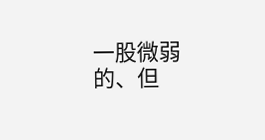一股微弱的、但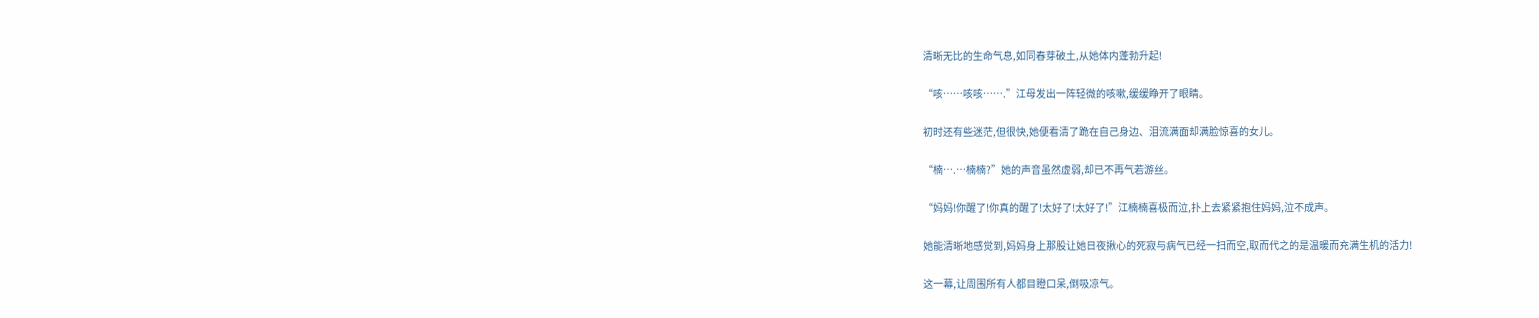清晰无比的生命气息,如同春芽破土,从她体内蓬勃升起!

“咳……咳咳…….”江母发出一阵轻微的咳嗽,缓缓睁开了眼睛。

初时还有些迷茫,但很快,她便看清了跪在自己身边、泪流满面却满脸惊喜的女儿。

“楠….…楠楠?”她的声音虽然虚弱,却已不再气若游丝。

“妈妈!你醒了!你真的醒了!太好了!太好了!”江楠楠喜极而泣,扑上去紧紧抱住妈妈,泣不成声。

她能清晰地感觉到,妈妈身上那股让她日夜揪心的死寂与病气已经一扫而空,取而代之的是温暖而充满生机的活力!

这一幕,让周围所有人都目瞪口呆,倒吸凉气。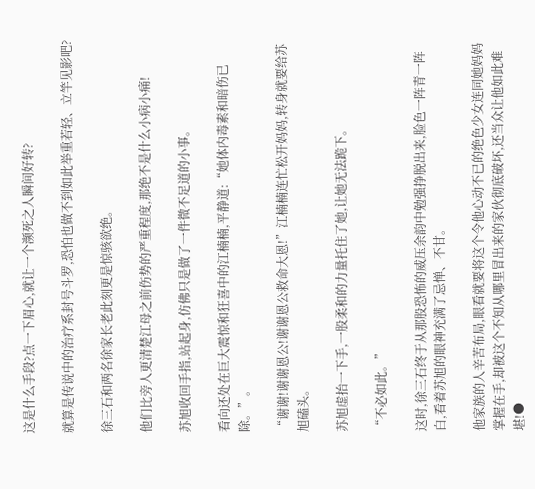这是什么手段?点一下眉心,就让一个濒死之人瞬间好转?

就算是传说中的治疗系封号斗罗,恐怕也做不到如此举重若轻、立竿见影吧?

徐三石和两名徐家长老此刻更是惊骇欲绝。

他们比旁人更清楚江母之前伤势的严重程度,那绝不是什么小病小痛!

苏旭收回手指,站起身,仿佛只是做了一件微不足道的小事。

看向还处在巨大震惊和狂喜中的江楠楠,平静道:“她体内毒素和暗伤已除。”。

“谢谢!谢谢恩公!谢谢恩公救命大恩!”江楠楠连忙松开妈妈,转身就要给苏旭磕头。

苏旭虚抬一下手,一股柔和的力量托住了她,让她无法跪下。

“不必如此。”

这时,徐三石终于从那股恐怖的威压余韵中勉强挣脱出来,脸色一阵青一阵白,看着苏旭的眼神充满了忌惮、不甘。

他家族的人辛苦布局,眼看就要将这个令他心动不已的绝色少女连同她妈妈掌握在手,却被这个不知从哪里冒出来的家伙彻底破坏,还当众让他如此难堪!●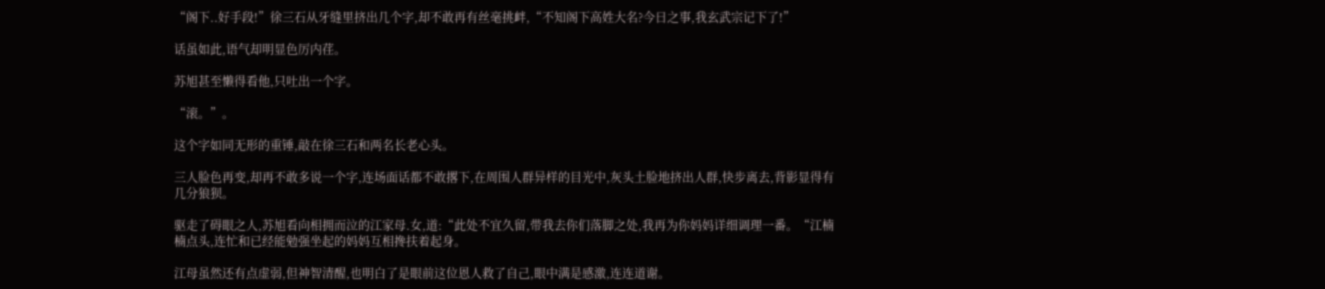“阁下..好手段!”徐三石从牙缝里挤出几个字,却不敢再有丝毫挑衅,“不知阁下高姓大名?今日之事,我玄武宗记下了!”

话虽如此,语气却明显色厉内荏。

苏旭甚至懒得看他,只吐出一个字。

“滚。”。

这个字如同无形的重锤,敲在徐三石和两名长老心头。

三人脸色再变,却再不敢多说一个字,连场面话都不敢撂下,在周围人群异样的目光中,灰头土脸地挤出人群,快步离去,背影显得有几分狼狈。

驱走了碍眼之人,苏旭看向相拥而泣的江家母.女,道:“此处不宜久留,带我去你们落脚之处,我再为你妈妈详细调理一番。“江楠楠点头,连忙和已经能勉强坐起的妈妈互相搀扶着起身。

江母虽然还有点虚弱,但神智清醒,也明白了是眼前这位恩人救了自己,眼中满是感激,连连道谢。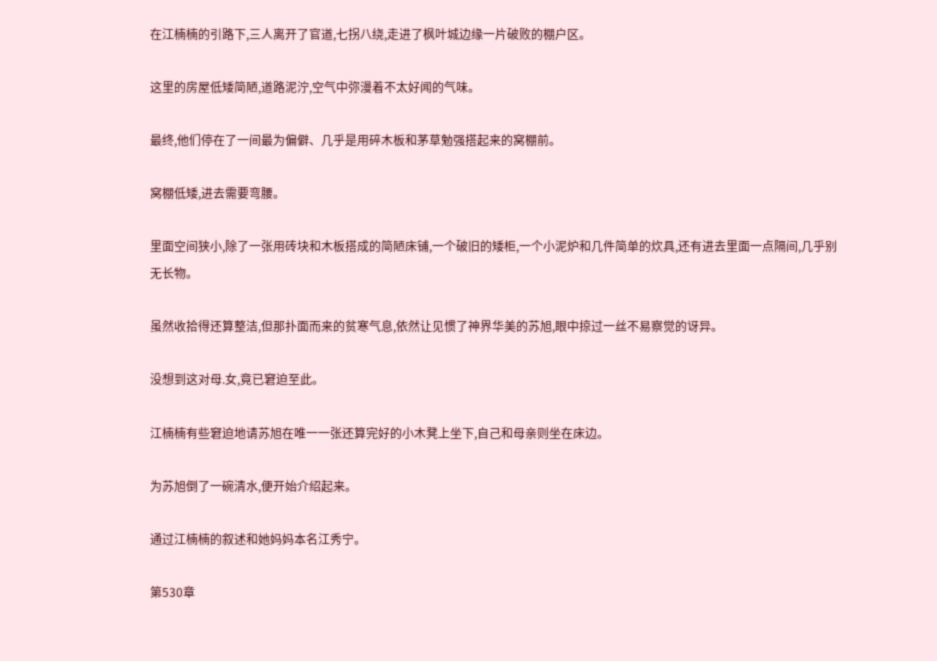在江楠楠的引路下,三人离开了官道,七拐八绕,走进了枫叶城边缘一片破败的棚户区。

这里的房屋低矮简陋,道路泥泞,空气中弥漫着不太好闻的气味。

最终,他们停在了一间最为偏僻、几乎是用碎木板和茅草勉强搭起来的窝棚前。

窝棚低矮,进去需要弯腰。

里面空间狭小,除了一张用砖块和木板搭成的简陋床铺,一个破旧的矮柜,一个小泥炉和几件简单的炊具,还有进去里面一点隔间,几乎别无长物。

虽然收拾得还算整洁,但那扑面而来的贫寒气息,依然让见惯了神界华美的苏旭,眼中掠过一丝不易察觉的讶异。

没想到这对母.女,竟已窘迫至此。

江楠楠有些窘迫地请苏旭在唯一一张还算完好的小木凳上坐下,自己和母亲则坐在床边。

为苏旭倒了一碗清水,便开始介绍起来。

通过江楠楠的叙述和她妈妈本名江秀宁。

第530章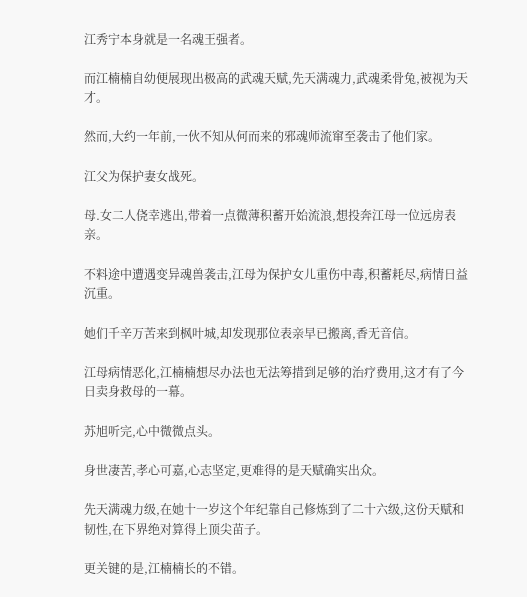江秀宁本身就是一名魂王强者。

而江楠楠自幼便展现出极高的武魂天赋,先天满魂力,武魂柔骨兔,被视为天才。

然而,大约一年前,一伙不知从何而来的邪魂师流窜至袭击了他们家。

江父为保护妻女战死。

母.女二人侥幸逃出,带着一点微薄积蓄开始流浪,想投奔江母一位远房表亲。

不料途中遭遇变异魂兽袭击,江母为保护女儿重伤中毒,积蓄耗尽,病情日益沉重。

她们千辛万苦来到枫叶城,却发现那位表亲早已搬离,香无音信。

江母病情恶化,江楠楠想尽办法也无法筹措到足够的治疗费用,这才有了今日卖身救母的一幕。

苏旭听完,心中微微点头。

身世凄苦,孝心可嘉,心志坚定,更难得的是天赋确实出众。

先天满魂力级,在她十一岁这个年纪靠自己修炼到了二十六级,这份天赋和韧性,在下界绝对算得上顶尖苗子。

更关键的是,江楠楠长的不错。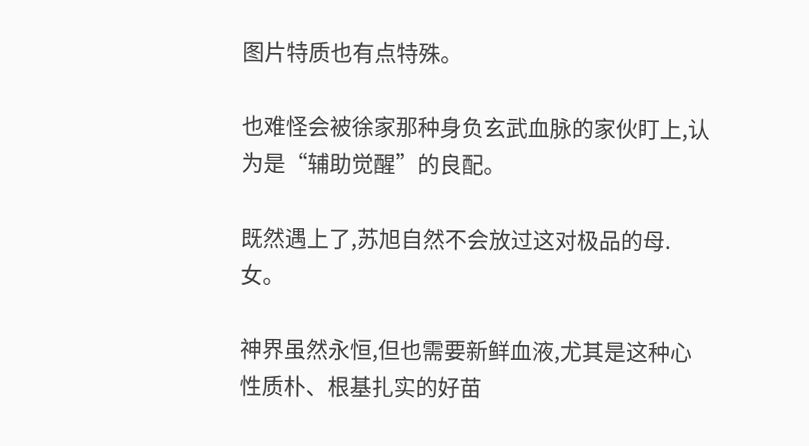图片特质也有点特殊。

也难怪会被徐家那种身负玄武血脉的家伙盯上,认为是“辅助觉醒”的良配。

既然遇上了,苏旭自然不会放过这对极品的母.女。

神界虽然永恒,但也需要新鲜血液,尤其是这种心性质朴、根基扎实的好苗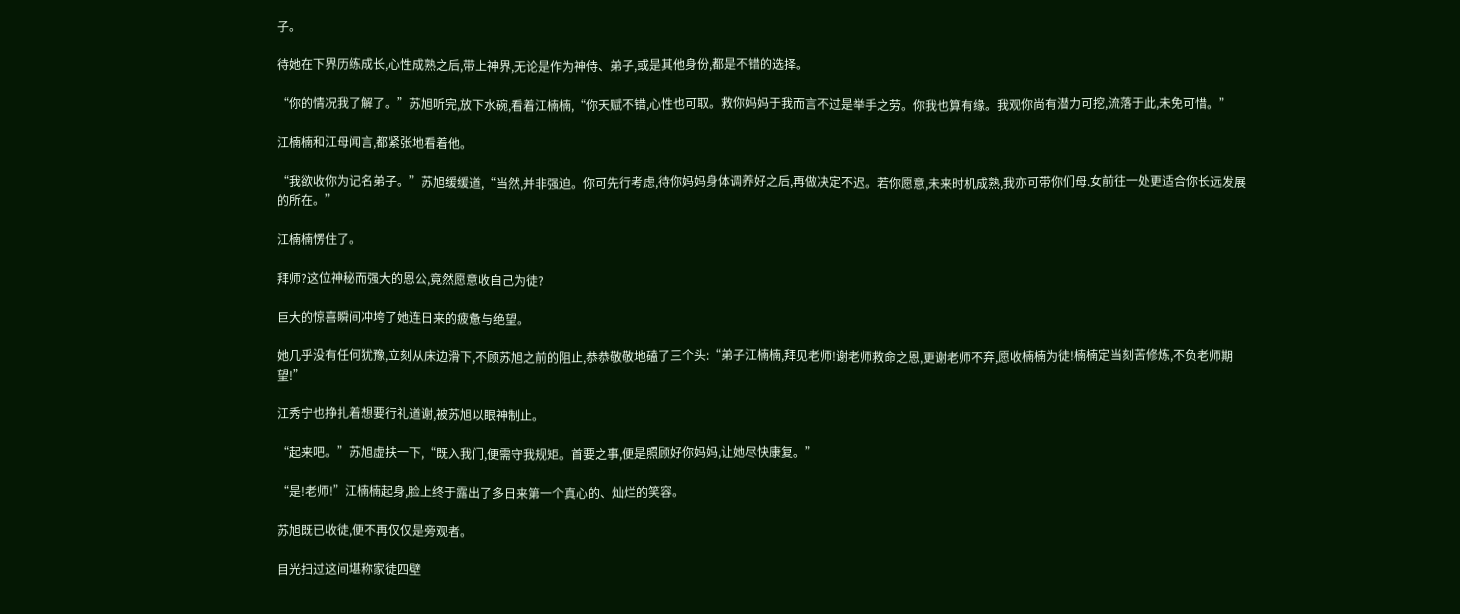子。

待她在下界历练成长,心性成熟之后,带上神界,无论是作为神侍、弟子,或是其他身份,都是不错的选择。

“你的情况我了解了。”苏旭听完,放下水碗,看着江楠楠,“你天赋不错,心性也可取。救你妈妈于我而言不过是举手之劳。你我也算有缘。我观你尚有潜力可挖,流落于此,未免可惜。”

江楠楠和江母闻言,都紧张地看着他。

“我欲收你为记名弟子。”苏旭缓缓道,“当然,并非强迫。你可先行考虑,待你妈妈身体调养好之后,再做决定不迟。若你愿意,未来时机成熟,我亦可带你们母.女前往一处更适合你长远发展的所在。”

江楠楠愣住了。

拜师?这位神秘而强大的恩公,竟然愿意收自己为徒?

巨大的惊喜瞬间冲垮了她连日来的疲惫与绝望。

她几乎没有任何犹豫,立刻从床边滑下,不顾苏旭之前的阻止,恭恭敬敬地磕了三个头:“弟子江楠楠,拜见老师!谢老师救命之恩,更谢老师不弃,愿收楠楠为徒!楠楠定当刻苦修炼,不负老师期望!”

江秀宁也挣扎着想要行礼道谢,被苏旭以眼神制止。

“起来吧。”苏旭虚扶一下,“既入我门,便需守我规矩。首要之事,便是照顾好你妈妈,让她尽快康复。”

“是!老师!”江楠楠起身,脸上终于露出了多日来第一个真心的、灿烂的笑容。

苏旭既已收徒,便不再仅仅是旁观者。

目光扫过这间堪称家徒四壁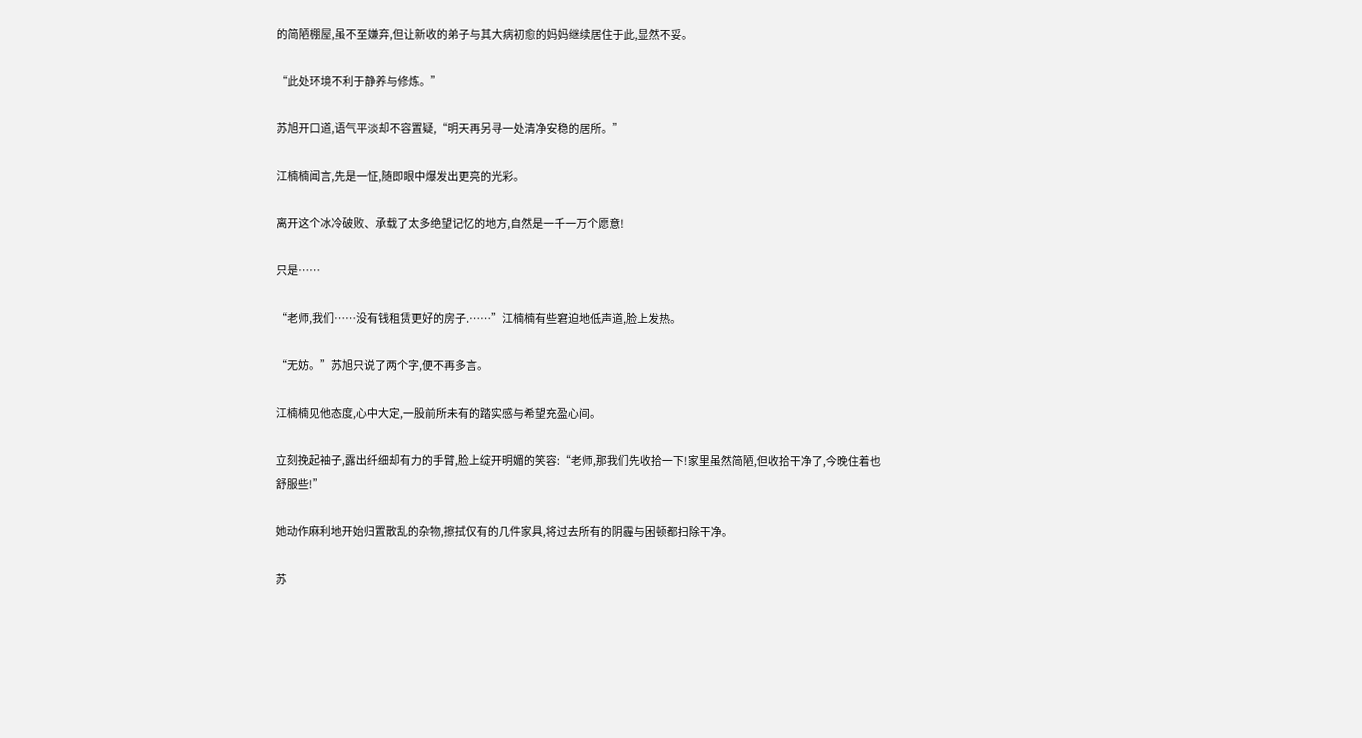的简陋棚屋,虽不至嫌弃,但让新收的弟子与其大病初愈的妈妈继续居住于此,显然不妥。

“此处环境不利于静养与修炼。”

苏旭开口道,语气平淡却不容置疑,“明天再另寻一处清净安稳的居所。”

江楠楠闻言,先是一怔,随即眼中爆发出更亮的光彩。

离开这个冰冷破败、承载了太多绝望记忆的地方,自然是一千一万个愿意!

只是……

“老师,我们……没有钱租赁更好的房子.……”江楠楠有些窘迫地低声道,脸上发热。

“无妨。”苏旭只说了两个字,便不再多言。

江楠楠见他态度,心中大定,一股前所未有的踏实感与希望充盈心间。

立刻挽起袖子,露出纤细却有力的手臂,脸上绽开明媚的笑容:“老师,那我们先收拾一下!家里虽然简陋,但收拾干净了,今晚住着也舒服些!”

她动作麻利地开始归置散乱的杂物,擦拭仅有的几件家具,将过去所有的阴霾与困顿都扫除干净。

苏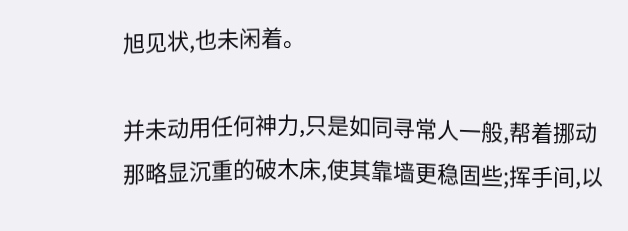旭见状,也未闲着。

并未动用任何神力,只是如同寻常人一般,帮着挪动那略显沉重的破木床,使其靠墙更稳固些;挥手间,以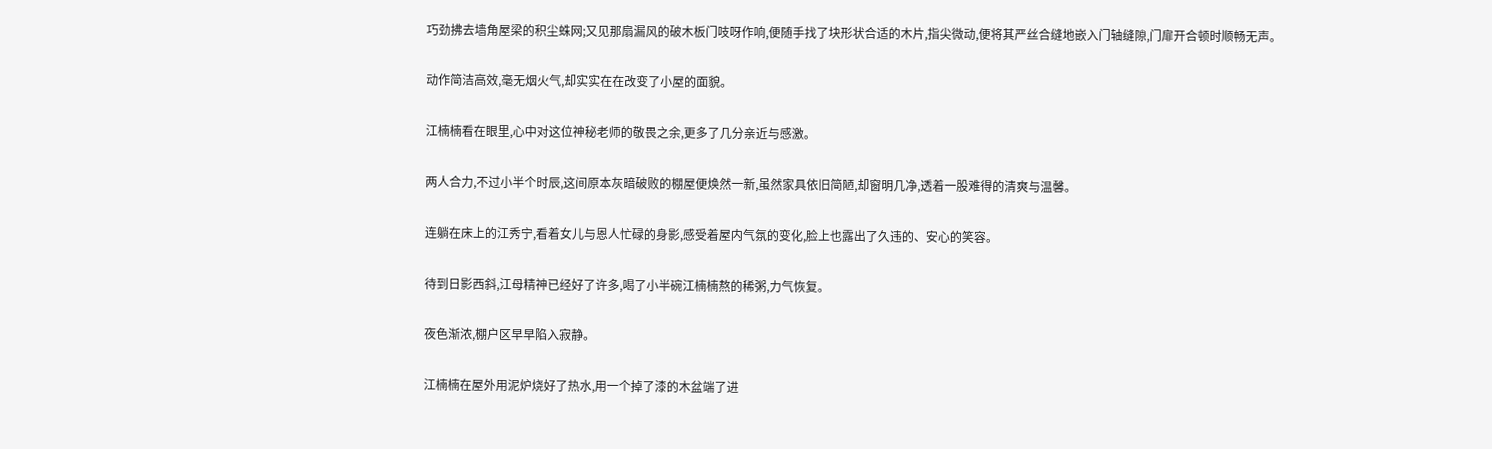巧劲拂去墙角屋梁的积尘蛛网;又见那扇漏风的破木板门吱呀作响,便随手找了块形状合适的木片,指尖微动,便将其严丝合缝地嵌入门轴缝隙,门扉开合顿时顺畅无声。

动作简洁高效,毫无烟火气,却实实在在改变了小屋的面貌。

江楠楠看在眼里,心中对这位神秘老师的敬畏之余,更多了几分亲近与感激。

两人合力,不过小半个时辰,这间原本灰暗破败的棚屋便焕然一新,虽然家具依旧简陋,却窗明几净,透着一股难得的清爽与温馨。

连躺在床上的江秀宁,看着女儿与恩人忙碌的身影,感受着屋内气氛的变化,脸上也露出了久违的、安心的笑容。

待到日影西斜,江母精神已经好了许多,喝了小半碗江楠楠熬的稀粥,力气恢复。

夜色渐浓,棚户区早早陷入寂静。

江楠楠在屋外用泥炉烧好了热水,用一个掉了漆的木盆端了进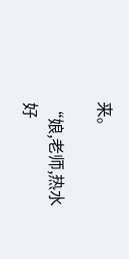来。

“娘,老师,热水好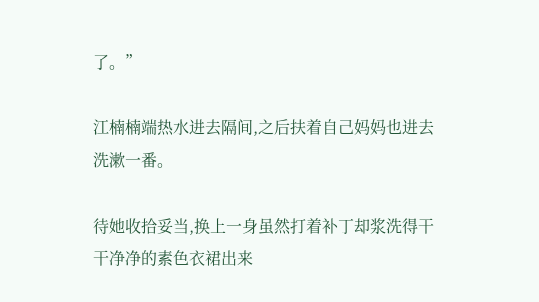了。”

江楠楠端热水进去隔间,之后扶着自己妈妈也进去洗漱一番。

待她收拾妥当,换上一身虽然打着补丁却浆洗得干干净净的素色衣裙出来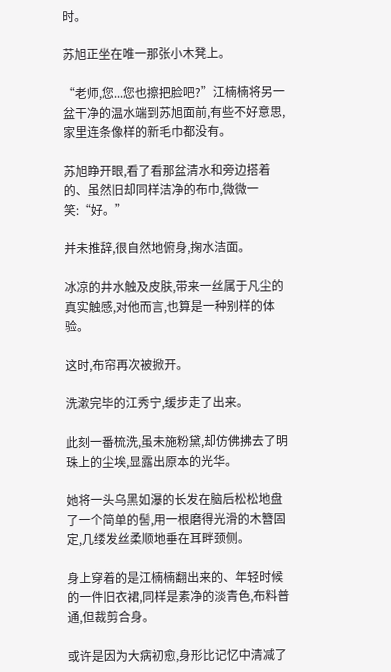时。

苏旭正坐在唯一那张小木凳上。

“老师,您...您也擦把脸吧?”江楠楠将另一盆干净的温水端到苏旭面前,有些不好意思,家里连条像样的新毛巾都没有。

苏旭睁开眼,看了看那盆清水和旁边搭着的、虽然旧却同样洁净的布巾,微微一笑:“好。”

并未推辞,很自然地俯身,掬水洁面。

冰凉的井水触及皮肤,带来一丝属于凡尘的真实触感,对他而言,也算是一种别样的体验。

这时,布帘再次被掀开。

洗漱完毕的江秀宁,缓步走了出来。

此刻一番梳洗,虽未施粉黛,却仿佛拂去了明珠上的尘埃,显露出原本的光华。

她将一头乌黑如瀑的长发在脑后松松地盘了一个简单的髻,用一根磨得光滑的木簪固定,几缕发丝柔顺地垂在耳畔颈侧。

身上穿着的是江楠楠翻出来的、年轻时候的一件旧衣裙,同样是素净的淡青色,布料普通,但裁剪合身。

或许是因为大病初愈,身形比记忆中清减了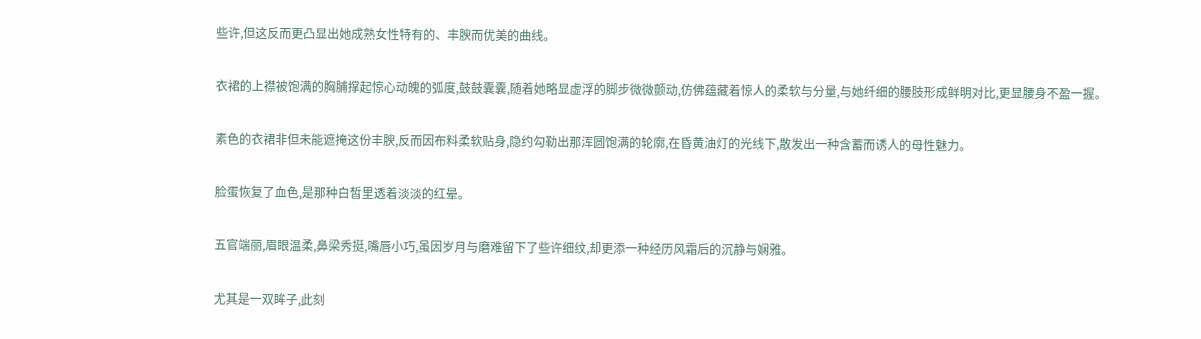些许,但这反而更凸显出她成熟女性特有的、丰腴而优美的曲线。

衣裙的上襟被饱满的胸脯撑起惊心动魄的弧度,鼓鼓囊囊,随着她略显虚浮的脚步微微颤动,仿佛蕴藏着惊人的柔软与分量,与她纤细的腰肢形成鲜明对比,更显腰身不盈一握。

素色的衣裙非但未能遮掩这份丰腴,反而因布料柔软贴身,隐约勾勒出那浑圆饱满的轮廓,在昏黄油灯的光线下,散发出一种含蓄而诱人的母性魅力。

脸蛋恢复了血色,是那种白皙里透着淡淡的红晕。

五官端丽,眉眼温柔,鼻梁秀挺,嘴唇小巧,虽因岁月与磨难留下了些许细纹,却更添一种经历风霜后的沉静与娴雅。

尤其是一双眸子,此刻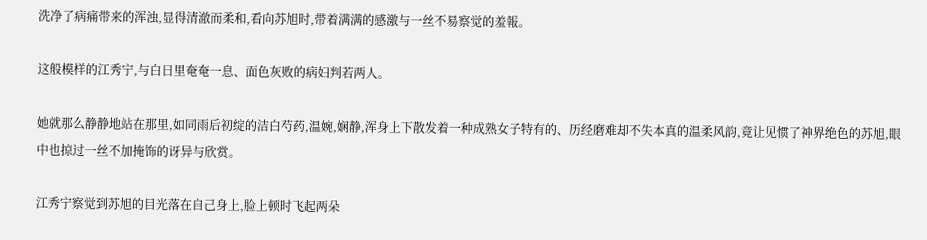洗净了病痛带来的浑浊,显得清澈而柔和,看向苏旭时,带着满满的感激与一丝不易察觉的羞報。

这般模样的江秀宁,与白日里奄奄一息、面色灰败的病妇判若两人。

她就那么静静地站在那里,如同雨后初绽的洁白芍药,温婉,娴静,浑身上下散发着一种成熟女子特有的、历经磨难却不失本真的温柔风韵,竟让见惯了神界绝色的苏旭,眼中也掠过一丝不加掩饰的讶异与欣赏。

江秀宁察觉到苏旭的目光落在自己身上,脸上顿时飞起两朵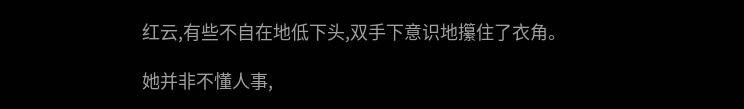红云,有些不自在地低下头,双手下意识地攥住了衣角。

她并非不懂人事,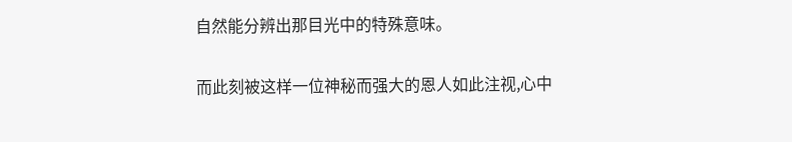自然能分辨出那目光中的特殊意味。

而此刻被这样一位神秘而强大的恩人如此注视,心中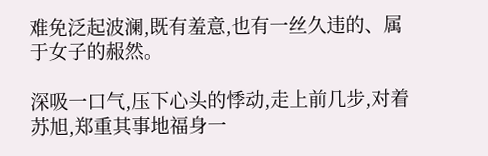难免泛起波澜,既有羞意,也有一丝久违的、属于女子的赧然。

深吸一口气,压下心头的悸动,走上前几步,对着苏旭,郑重其事地福身一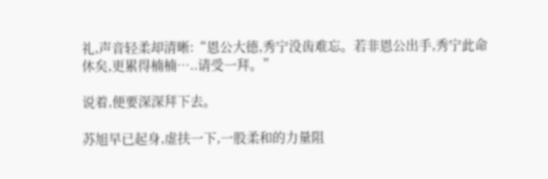礼,声音轻柔却清晰:“恩公大德,秀宁没齿难忘。若非恩公出手,秀宁此命休矣,更累得楠楠…..请受一拜。”

说着,便要深深拜下去。

苏旭早已起身,虚扶一下,一股柔和的力量阻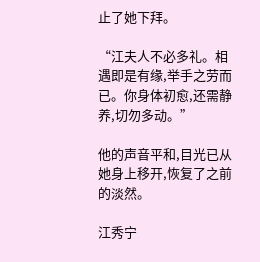止了她下拜。

“江夫人不必多礼。相遇即是有缘,举手之劳而已。你身体初愈,还需静养,切勿多动。”

他的声音平和,目光已从她身上移开,恢复了之前的淡然。

江秀宁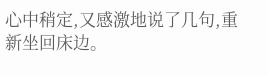心中稍定,又感激地说了几句,重新坐回床边。